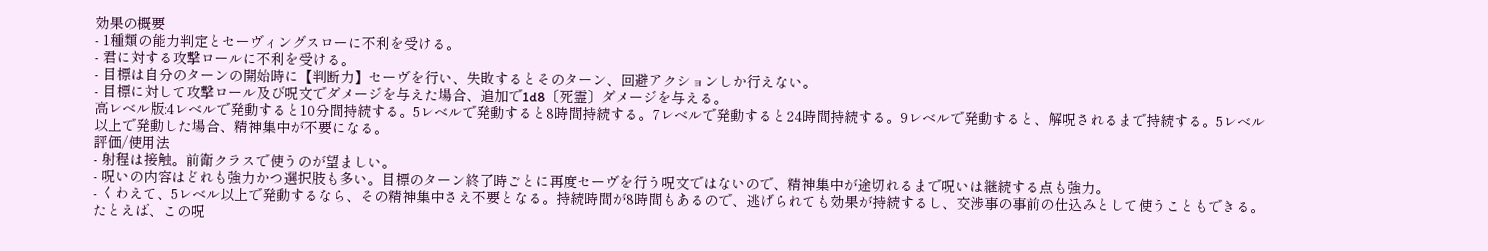効果の概要
- 1種類の能力判定とセーヴィングスローに不利を受ける。
- 君に対する攻撃ロールに不利を受ける。
- 目標は自分のターンの開始時に【判断力】セーヴを行い、失敗するとそのターン、回避アクションしか行えない。
- 目標に対して攻撃ロール及び呪文でダメージを与えた場合、追加で1d8〔死霊〕ダメージを与える。
高レベル版:4レベルで発動すると10分間持続する。5レベルで発動すると8時間持続する。7レベルで発動すると24時間持続する。9レベルで発動すると、解呪されるまで持続する。5レベル以上で発動した場合、精神集中が不要になる。
評価/使用法
- 射程は接触。前衛クラスで使うのが望ましい。
- 呪いの内容はどれも強力かつ選択肢も多い。目標のターン終了時ごとに再度セーヴを行う呪文ではないので、精神集中が途切れるまで呪いは継続する点も強力。
- くわえて、5レベル以上で発動するなら、その精神集中さえ不要となる。持続時間が8時間もあるので、逃げられても効果が持続するし、交渉事の事前の仕込みとして使うこともできる。たとえば、この呪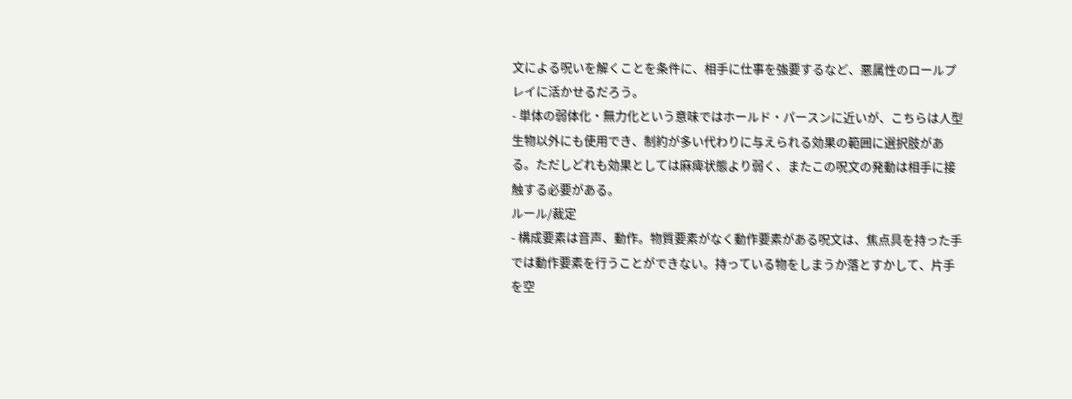文による呪いを解くことを条件に、相手に仕事を強要するなど、悪属性のロールプレイに活かせるだろう。
- 単体の弱体化・無力化という意味ではホールド・パースンに近いが、こちらは人型生物以外にも使用でき、制約が多い代わりに与えられる効果の範囲に選択肢がある。ただしどれも効果としては麻痺状態より弱く、またこの呪文の発動は相手に接触する必要がある。
ルール/裁定
- 構成要素は音声、動作。物質要素がなく動作要素がある呪文は、焦点具を持った手では動作要素を行うことができない。持っている物をしまうか落とすかして、片手を空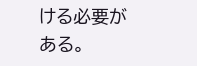ける必要がある。